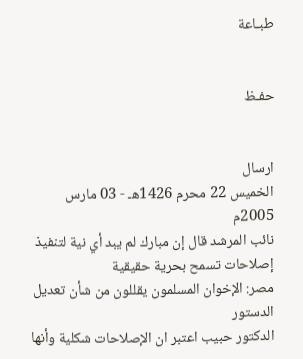طبـاعة


حفـظ


ارسال
الخميس 22 محرم 1426هـ - 03 مارس 2005م
نائب المرشد قال إن مبارك لم يبد أي نية لتنفيذ إصلاحات تسمح بحرية حقيقية
مصر: الإخوان المسلمون يقللون من شأن تعديل الدستور
الدكتور حبيب اعتبر ان الإصلاحات شكلية وأنها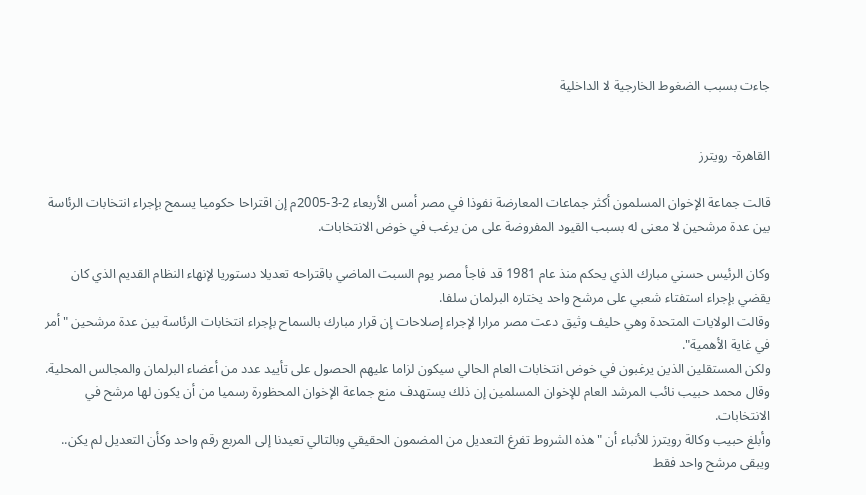جاءت بسبب الضغوط الخارجية لا الداخلية


القاهرة- رويترز

قالت جماعة الإخوان المسلمون أكثر جماعات المعارضة نفوذا في مصر أمس الأربعاء 2-3-2005م إن اقتراحا حكوميا يسمح بإجراء انتخابات الرئاسة بين عدة مرشحين لا معنى له بسبب القيود المفروضة على من يرغب في خوض الانتخابات.

وكان الرئيس حسني مبارك الذي يحكم منذ عام 1981 قد فاجأ مصر يوم السبت الماضي باقتراحه تعديلا دستوريا لإنهاء النظام القديم الذي كان يقضي بإجراء استفتاء شعبي على مرشح واحد يختاره البرلمان سلفا.
وقالت الولايات المتحدة وهي حليف وثيق دعت مصر مرارا لإجراء إصلاحات إن قرار مبارك بالسماح بإجراء انتخابات الرئاسة بين عدة مرشحين "أمر في غاية الأهمية".
ولكن المستقلين الذين يرغبون في خوض انتخابات العام الحالي سيكون لزاما عليهم الحصول على تأييد عدد من أعضاء البرلمان والمجالس المحلية. وقال محمد حبيب نائب المرشد العام للإخوان المسلمين إن ذلك يستهدف منع جماعة الإخوان المحظورة رسميا من أن يكون لها مرشح في الانتخابات.
وأبلغ حبيب وكالة رويترز للأنباء أن "هذه الشروط تفرغ التعديل من المضمون الحقيقي وبالتالي تعيدنا إلى المربع رقم واحد وكأن التعديل لم يكن.. ويبقى مرشح واحد فقط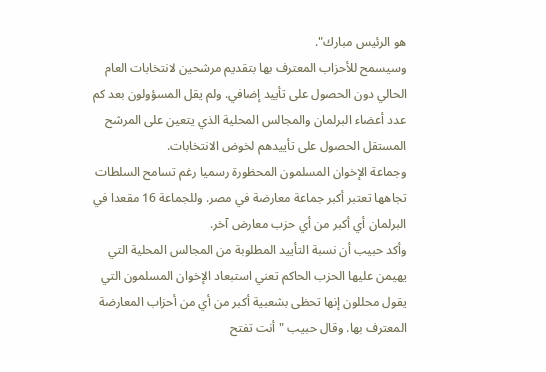هو الرئيس مبارك".
وسيسمح للأحزاب المعترف بها بتقديم مرشحين لانتخابات العام الحالي دون الحصول على تأييد إضافي. ولم يقل المسؤولون بعد كم عدد أعضاء البرلمان والمجالس المحلية الذي يتعين على المرشح المستقل الحصول على تأييدهم لخوض الانتخابات.
وجماعة الإخوان المسلمون المحظورة رسميا رغم تسامح السلطات تجاهها تعتبر أكبر جماعة معارضة في مصر. وللجماعة 16 مقعدا في البرلمان أي أكبر من أي حزب معارض آخر.
وأكد حبيب أن نسبة التأييد المطلوبة من المجالس المحلية التي يهيمن عليها الحزب الحاكم تعني استبعاد الإخوان المسلمون التي يقول محللون إنها تحظى بشعبية أكبر من أي من أحزاب المعارضة المعترف بها. وقال حبيب "أنت تفتح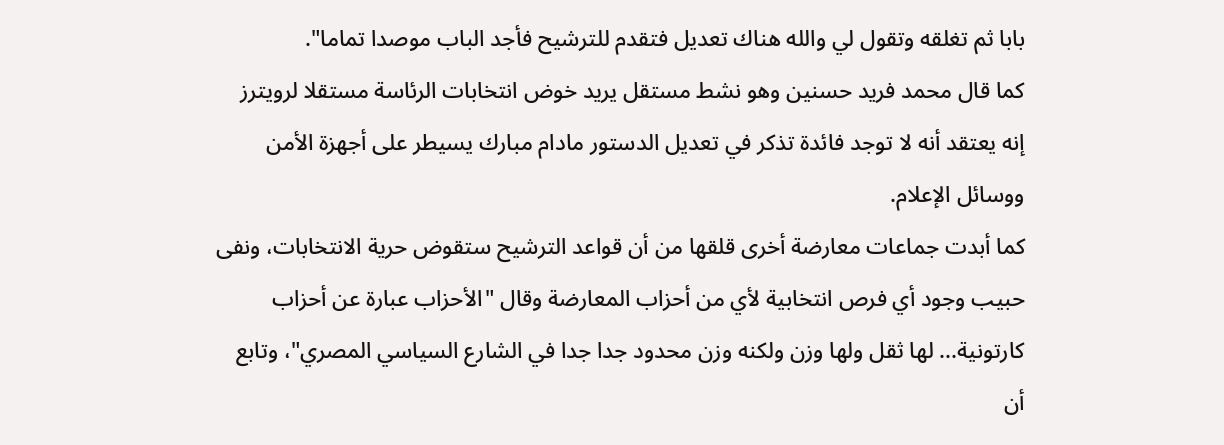بابا ثم تغلقه وتقول لي والله هناك تعديل فتقدم للترشيح فأجد الباب موصدا تماما".
كما قال محمد فريد حسنين وهو نشط مستقل يريد خوض انتخابات الرئاسة مستقلا لرويترز إنه يعتقد أنه لا توجد فائدة تذكر في تعديل الدستور مادام مبارك يسيطر على أجهزة الأمن ووسائل الإعلام.
كما أبدت جماعات معارضة أخرى قلقها من أن قواعد الترشيح ستقوض حرية الانتخابات، ونفى حبيب وجود أي فرص انتخابية لأي من أحزاب المعارضة وقال "الأحزاب عبارة عن أحزاب كارتونية... لها ثقل ولها وزن ولكنه وزن محدود جدا جدا في الشارع السياسي المصري"، وتابع أن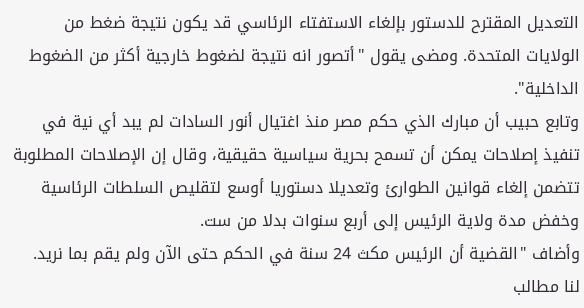التعديل المقترح للدستور بإلغاء الاستفتاء الرئاسي قد يكون نتيجة ضغط من الولايات المتحدة. ومضى يقول "أتصور انه نتيجة لضغوط خارجية أكثر من الضغوط الداخلية".
وتابع حبيب أن مبارك الذي حكم مصر منذ اغتيال أنور السادات لم يبد أي نية في تنفيذ إصلاحات يمكن أن تسمح بحرية سياسية حقيقية، وقال إن الإصلاحات المطلوبة تتضمن إلغاء قوانين الطوارئ وتعديلا دستوريا أوسع لتقليص السلطات الرئاسية وخفض مدة ولاية الرئيس إلى أربع سنوات بدلا من ست.
وأضاف "القضية أن الرئيس مكث 24 سنة في الحكم حتى الآن ولم يقم بما نريد. لنا مطالب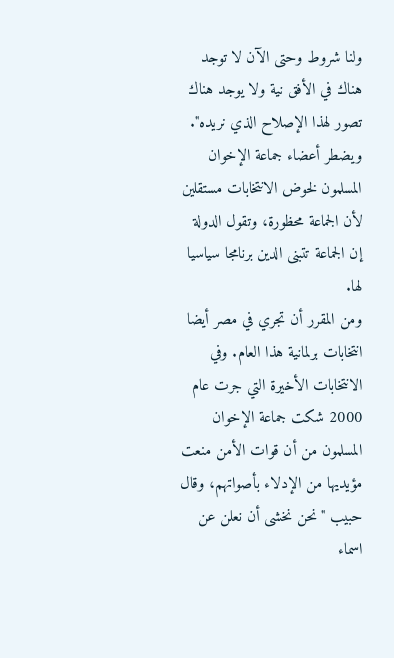ولنا شروط وحتى الآن لا توجد هناك في الأفق نية ولا يوجد هناك تصور لهذا الإصلاح الذي نريده".
ويضطر أعضاء جماعة الإخوان المسلمون لخوض الانتخابات مستقلين لأن الجماعة محظورة، وتقول الدولة إن الجماعة تتبنى الدين برنامجا سياسيا لها.
ومن المقرر أن تجري في مصر أيضا انتخابات برلمانية هذا العام. وفي الانتخابات الأخيرة التي جرت عام 2000 شكت جماعة الإخوان المسلمون من أن قوات الأمن منعت مؤيديها من الإدلاء بأصواتهم، وقال حبيب "نحن نخشى أن نعلن عن اسماء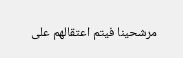مرشحينا فيتم اعتقالهم على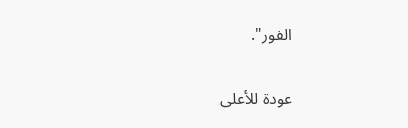الفور".

عودة للأعلى